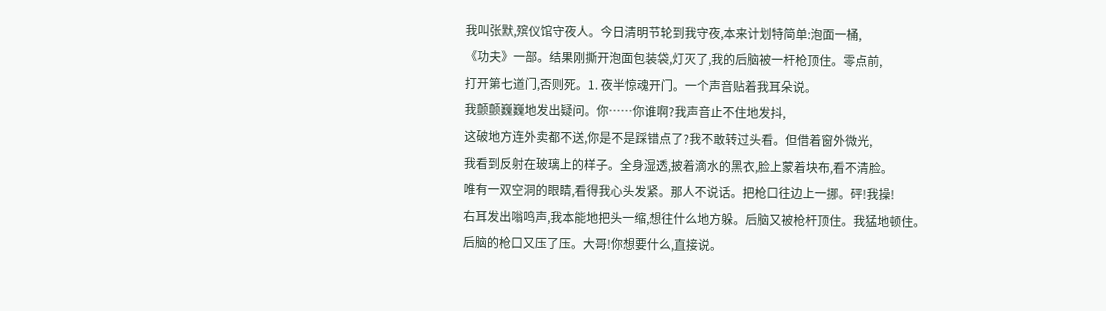我叫张默,殡仪馆守夜人。今日清明节轮到我守夜,本来计划特简单:泡面一桶,
《功夫》一部。结果刚撕开泡面包装袋,灯灭了,我的后脑被一杆枪顶住。零点前,
打开第七道门,否则死。1. 夜半惊魂开门。一个声音贴着我耳朵说。
我颤颤巍巍地发出疑问。你……你谁啊?我声音止不住地发抖,
这破地方连外卖都不送,你是不是踩错点了?我不敢转过头看。但借着窗外微光,
我看到反射在玻璃上的样子。全身湿透,披着滴水的黑衣,脸上蒙着块布,看不清脸。
唯有一双空洞的眼睛,看得我心头发紧。那人不说话。把枪口往边上一挪。砰!我操!
右耳发出嗡鸣声,我本能地把头一缩,想往什么地方躲。后脑又被枪杆顶住。我猛地顿住。
后脑的枪口又压了压。大哥!你想要什么,直接说。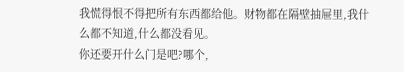我慌得恨不得把所有东西都给他。财物都在隔壁抽屉里,我什么都不知道,什么都没看见。
你还要开什么门是吧?哪个,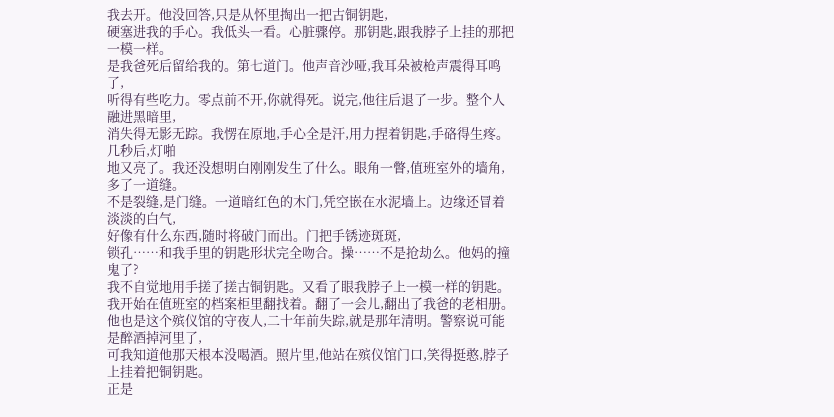我去开。他没回答,只是从怀里掏出一把古铜钥匙,
硬塞进我的手心。我低头一看。心脏骤停。那钥匙,跟我脖子上挂的那把一模一样。
是我爸死后留给我的。第七道门。他声音沙哑,我耳朵被枪声震得耳鸣了,
听得有些吃力。零点前不开,你就得死。说完,他往后退了一步。整个人融进黑暗里,
消失得无影无踪。我愣在原地,手心全是汗,用力捏着钥匙,手硌得生疼。几秒后,灯啪
地又亮了。我还没想明白刚刚发生了什么。眼角一瞥,值班室外的墙角,多了一道缝。
不是裂缝,是门缝。一道暗红色的木门,凭空嵌在水泥墙上。边缘还冒着淡淡的白气,
好像有什么东西,随时将破门而出。门把手锈迹斑斑,
锁孔……和我手里的钥匙形状完全吻合。操……不是抢劫么。他妈的撞鬼了?
我不自觉地用手搓了搓古铜钥匙。又看了眼我脖子上一模一样的钥匙。
我开始在值班室的档案柜里翻找着。翻了一会儿,翻出了我爸的老相册。
他也是这个殡仪馆的守夜人,二十年前失踪,就是那年清明。警察说可能是醉酒掉河里了,
可我知道他那天根本没喝酒。照片里,他站在殡仪馆门口,笑得挺憨,脖子上挂着把铜钥匙。
正是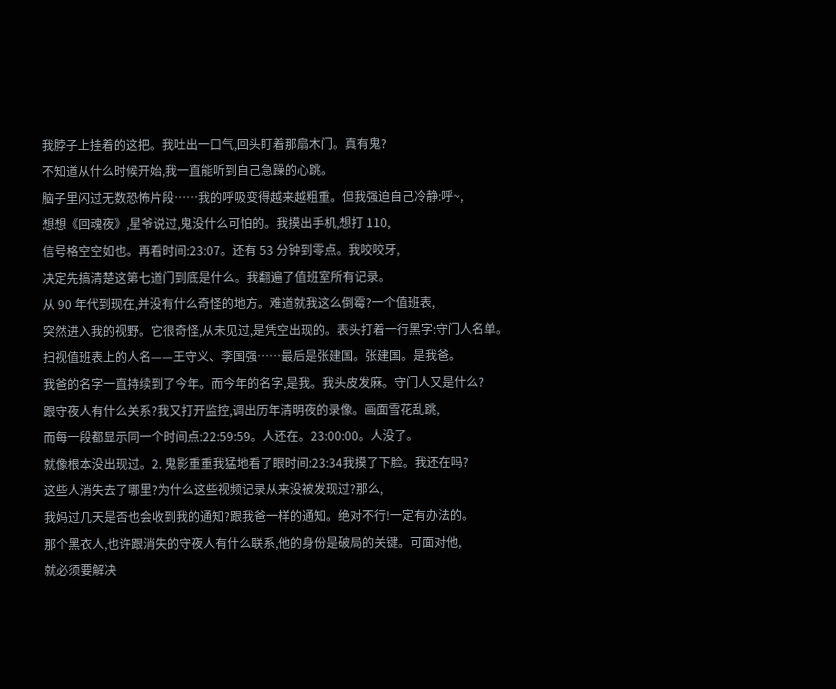我脖子上挂着的这把。我吐出一口气,回头盯着那扇木门。真有鬼?
不知道从什么时候开始,我一直能听到自己急躁的心跳。
脑子里闪过无数恐怖片段……我的呼吸变得越来越粗重。但我强迫自己冷静:呼~,
想想《回魂夜》,星爷说过,鬼没什么可怕的。我摸出手机,想打 110,
信号格空空如也。再看时间:23:07。还有 53 分钟到零点。我咬咬牙,
决定先搞清楚这第七道门到底是什么。我翻遍了值班室所有记录。
从 90 年代到现在,并没有什么奇怪的地方。难道就我这么倒霉?一个值班表,
突然进入我的视野。它很奇怪,从未见过,是凭空出现的。表头打着一行黑字:守门人名单。
扫视值班表上的人名——王守义、李国强……最后是张建国。张建国。是我爸。
我爸的名字一直持续到了今年。而今年的名字,是我。我头皮发麻。守门人又是什么?
跟守夜人有什么关系?我又打开监控,调出历年清明夜的录像。画面雪花乱跳,
而每一段都显示同一个时间点:22:59:59。人还在。23:00:00。人没了。
就像根本没出现过。2. 鬼影重重我猛地看了眼时间:23:34我摸了下脸。我还在吗?
这些人消失去了哪里?为什么这些视频记录从来没被发现过?那么,
我妈过几天是否也会收到我的通知?跟我爸一样的通知。绝对不行!一定有办法的。
那个黑衣人,也许跟消失的守夜人有什么联系,他的身份是破局的关键。可面对他,
就必须要解决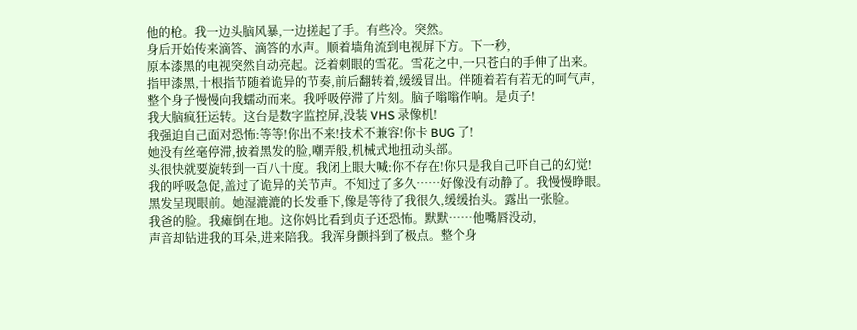他的枪。我一边头脑风暴,一边搓起了手。有些冷。突然。
身后开始传来滴答、滴答的水声。顺着墙角流到电视屏下方。下一秒,
原本漆黑的电视突然自动亮起。泛着刺眼的雪花。雪花之中,一只苍白的手伸了出来。
指甲漆黑,十根指节随着诡异的节奏,前后翻转着,缓缓冒出。伴随着若有若无的呵气声,
整个身子慢慢向我蠕动而来。我呼吸停滞了片刻。脑子嗡嗡作响。是贞子!
我大脑疯狂运转。这台是数字监控屏,没装 VHS 录像机!
我强迫自己面对恐怖:等等!你出不来!技术不兼容!你卡 BUG 了!
她没有丝毫停滞,披着黑发的脸,嘲弄般,机械式地扭动头部。
头很快就要旋转到一百八十度。我闭上眼大喊:你不存在!你只是我自己吓自己的幻觉!
我的呼吸急促,盖过了诡异的关节声。不知过了多久……好像没有动静了。我慢慢睁眼。
黑发呈现眼前。她湿漉漉的长发垂下,像是等待了我很久,缓缓抬头。露出一张脸。
我爸的脸。我瘫倒在地。这你妈比看到贞子还恐怖。默默……他嘴唇没动,
声音却钻进我的耳朵,进来陪我。我浑身颤抖到了极点。整个身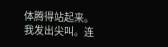体腾得站起来。
我发出尖叫。连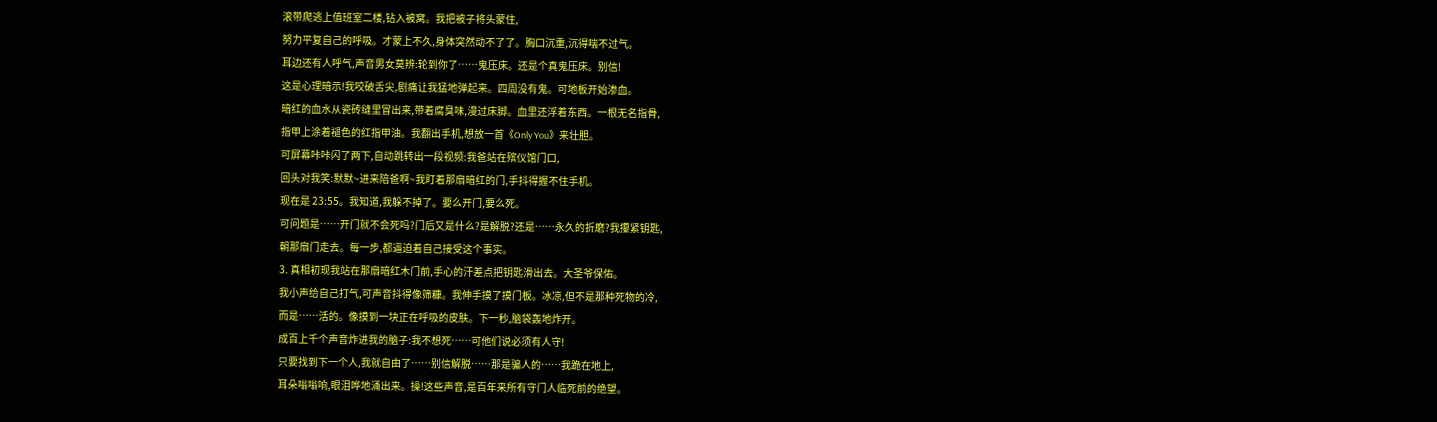滚带爬逃上值班室二楼,钻入被窝。我把被子将头蒙住,
努力平复自己的呼吸。才蒙上不久,身体突然动不了了。胸口沉重,沉得喘不过气。
耳边还有人呼气,声音男女莫辨:轮到你了……鬼压床。还是个真鬼压床。别信!
这是心理暗示!我咬破舌尖,剧痛让我猛地弹起来。四周没有鬼。可地板开始渗血。
暗红的血水从瓷砖缝里冒出来,带着腐臭味,漫过床脚。血里还浮着东西。一根无名指骨,
指甲上涂着褪色的红指甲油。我翻出手机,想放一首《Only You》来壮胆。
可屏幕咔咔闪了两下,自动跳转出一段视频:我爸站在殡仪馆门口,
回头对我笑:默默~进来陪爸啊~我盯着那扇暗红的门,手抖得握不住手机。
现在是 23:55。我知道,我躲不掉了。要么开门,要么死。
可问题是……开门就不会死吗?门后又是什么?是解脱?还是……永久的折磨?我攥紧钥匙,
朝那扇门走去。每一步,都逼迫着自己接受这个事实。
3. 真相初现我站在那扇暗红木门前,手心的汗差点把钥匙滑出去。大圣爷保佑。
我小声给自己打气,可声音抖得像筛糠。我伸手摸了摸门板。冰凉,但不是那种死物的冷,
而是……活的。像摸到一块正在呼吸的皮肤。下一秒,脑袋轰地炸开。
成百上千个声音炸进我的脑子:我不想死……可他们说必须有人守!
只要找到下一个人,我就自由了……别信解脱……那是骗人的……我跪在地上,
耳朵嗡嗡响,眼泪哗地涌出来。操!这些声音,是百年来所有守门人临死前的绝望。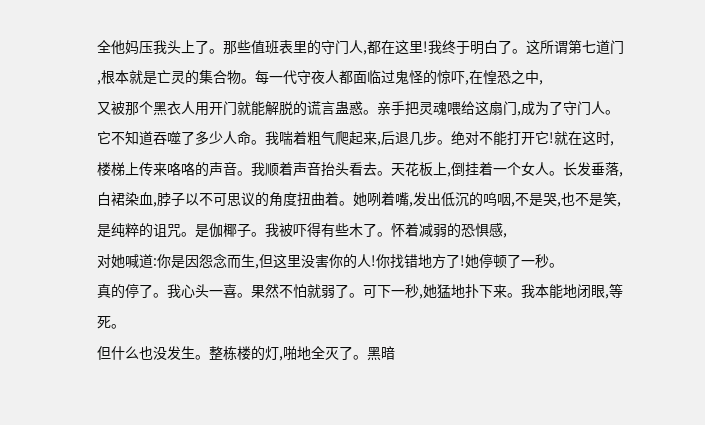全他妈压我头上了。那些值班表里的守门人,都在这里!我终于明白了。这所谓第七道门
,根本就是亡灵的集合物。每一代守夜人都面临过鬼怪的惊吓,在惶恐之中,
又被那个黑衣人用开门就能解脱的谎言蛊惑。亲手把灵魂喂给这扇门,成为了守门人。
它不知道吞噬了多少人命。我喘着粗气爬起来,后退几步。绝对不能打开它!就在这时,
楼梯上传来咯咯的声音。我顺着声音抬头看去。天花板上,倒挂着一个女人。长发垂落,
白裙染血,脖子以不可思议的角度扭曲着。她咧着嘴,发出低沉的呜咽,不是哭,也不是笑,
是纯粹的诅咒。是伽椰子。我被吓得有些木了。怀着减弱的恐惧感,
对她喊道:你是因怨念而生,但这里没害你的人!你找错地方了!她停顿了一秒。
真的停了。我心头一喜。果然不怕就弱了。可下一秒,她猛地扑下来。我本能地闭眼,等死。
但什么也没发生。整栋楼的灯,啪地全灭了。黑暗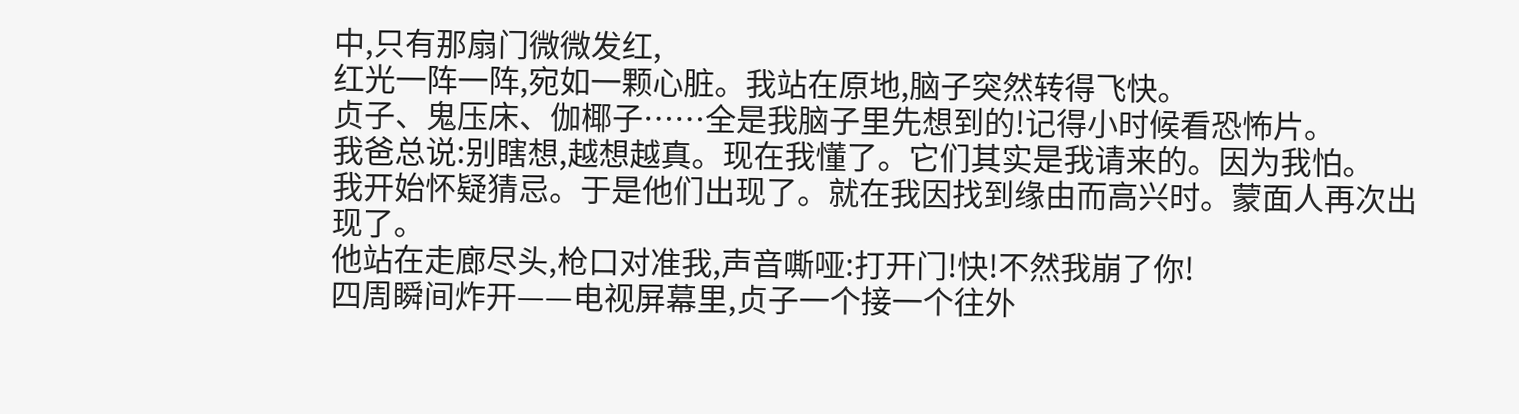中,只有那扇门微微发红,
红光一阵一阵,宛如一颗心脏。我站在原地,脑子突然转得飞快。
贞子、鬼压床、伽椰子……全是我脑子里先想到的!记得小时候看恐怖片。
我爸总说:别瞎想,越想越真。现在我懂了。它们其实是我请来的。因为我怕。
我开始怀疑猜忌。于是他们出现了。就在我因找到缘由而高兴时。蒙面人再次出现了。
他站在走廊尽头,枪口对准我,声音嘶哑:打开门!快!不然我崩了你!
四周瞬间炸开——电视屏幕里,贞子一个接一个往外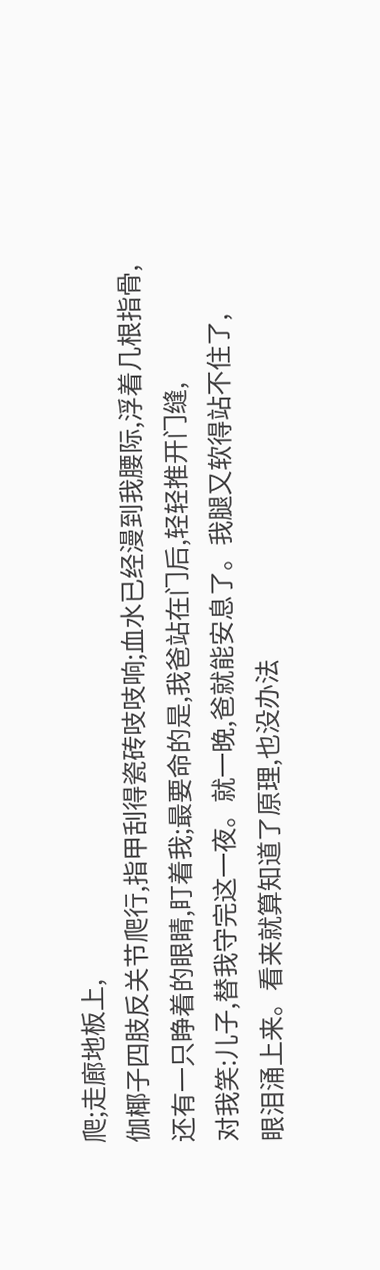爬;走廊地板上,
伽椰子四肢反关节爬行,指甲刮得瓷砖吱吱响;血水已经漫到我腰际,浮着几根指骨,
还有一只睁着的眼睛,盯着我;最要命的是,我爸站在门后,轻轻推开门缝,
对我笑:儿子,替我守完这一夜。就一晚,爸就能安息了。我腿又软得站不住了,
眼泪涌上来。看来就算知道了原理,也没办法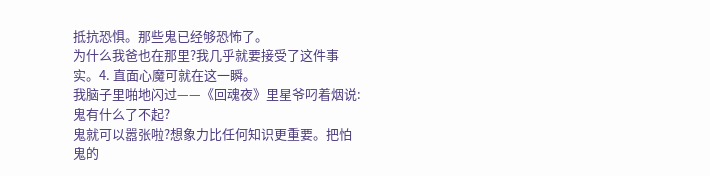抵抗恐惧。那些鬼已经够恐怖了。
为什么我爸也在那里?我几乎就要接受了这件事实。4. 直面心魔可就在这一瞬。
我脑子里啪地闪过——《回魂夜》里星爷叼着烟说:鬼有什么了不起?
鬼就可以嚣张啦?想象力比任何知识更重要。把怕鬼的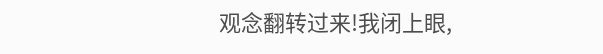观念翻转过来!我闭上眼,